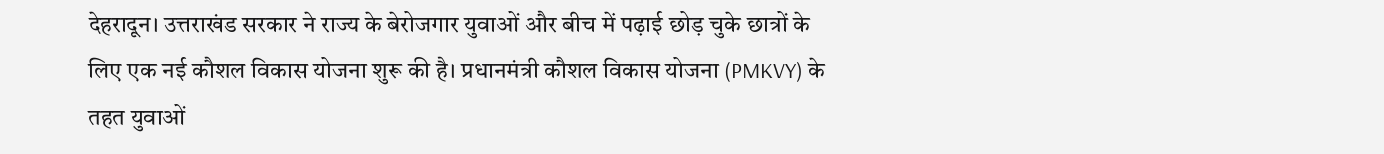देहरादून। उत्तराखंड सरकार ने राज्य के बेरोजगार युवाओं और बीच में पढ़ाई छोड़ चुके छात्रों के लिए एक नई कौशल विकास योजना शुरू की है। प्रधानमंत्री कौशल विकास योजना (PMKVY) के तहत युवाओं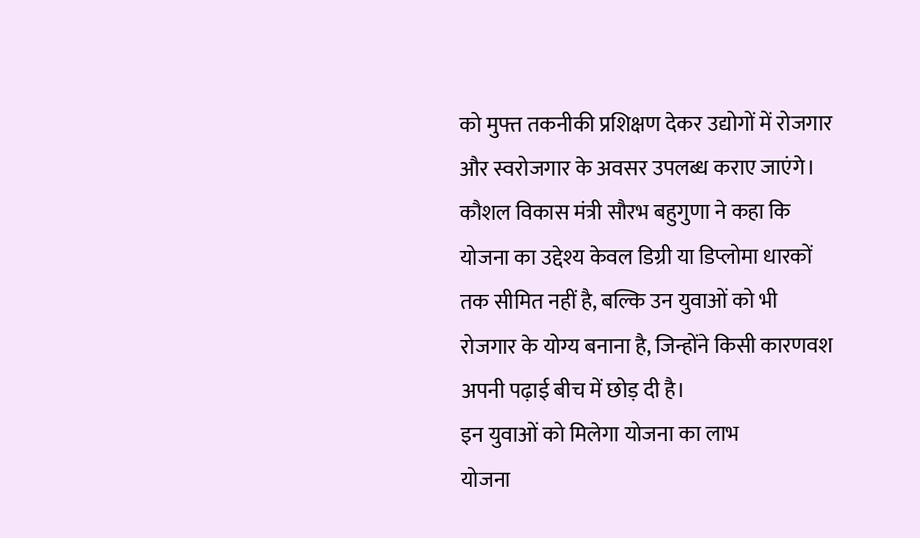को मुफ्त तकनीकी प्रशिक्षण देकर उद्योगों में रोजगार और स्वरोजगार के अवसर उपलब्ध कराए जाएंगे।
कौशल विकास मंत्री सौरभ बहुगुणा ने कहा कि योजना का उद्देश्य केवल डिग्री या डिप्लोमा धारकों तक सीमित नहीं है, बल्कि उन युवाओं को भी रोजगार के योग्य बनाना है, जिन्होंने किसी कारणवश अपनी पढ़ाई बीच में छोड़ दी है।
इन युवाओं को मिलेगा योजना का लाभ
योजना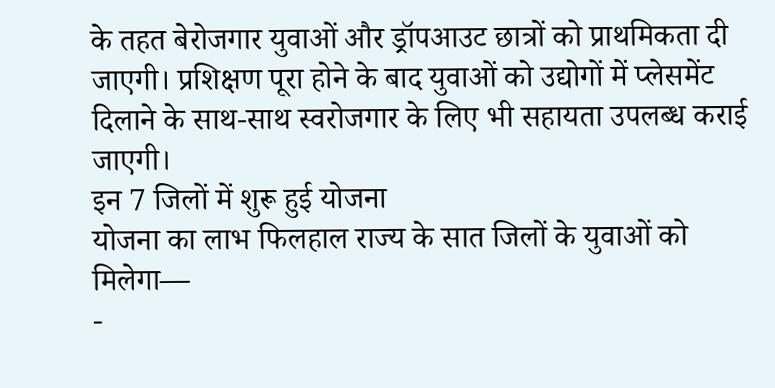के तहत बेरोजगार युवाओं और ड्रॉपआउट छात्रों को प्राथमिकता दी जाएगी। प्रशिक्षण पूरा होने के बाद युवाओं को उद्योगों में प्लेसमेंट दिलाने के साथ-साथ स्वरोजगार के लिए भी सहायता उपलब्ध कराई जाएगी।
इन 7 जिलों में शुरू हुई योजना
योजना का लाभ फिलहाल राज्य के सात जिलों के युवाओं को मिलेगा—
-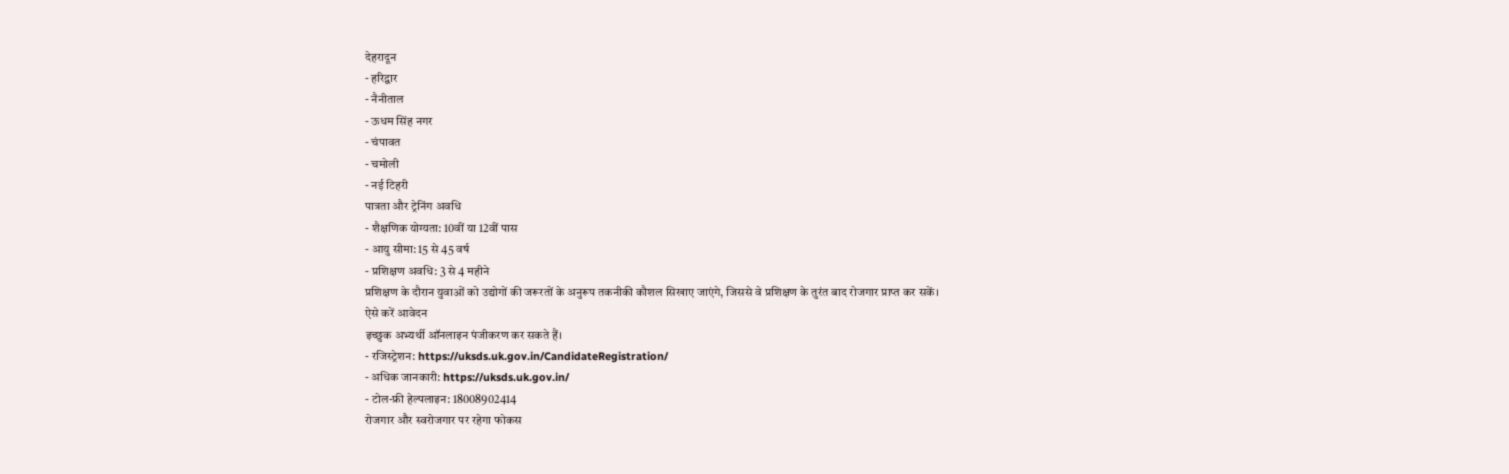देहरादून
- हरिद्वार
- नैनीताल
- ऊधम सिंह नगर
- चंपावत
- चमोली
- नई टिहरी
पात्रता और ट्रेनिंग अवधि
- शैक्षणिक योग्यता: 10वीं या 12वीं पास
- आयु सीमा: 15 से 45 वर्ष
- प्रशिक्षण अवधि: 3 से 4 महीने
प्रशिक्षण के दौरान युवाओं को उद्योगों की जरूरतों के अनुरूप तकनीकी कौशल सिखाए जाएंगे, जिससे वे प्रशिक्षण के तुरंत बाद रोजगार प्राप्त कर सकें।
ऐसे करें आवेदन
इच्छुक अभ्यर्थी ऑनलाइन पंजीकरण कर सकते हैं।
- रजिस्ट्रेशन: https://uksds.uk.gov.in/CandidateRegistration/
- अधिक जानकारी: https://uksds.uk.gov.in/
- टोल-फ्री हेल्पलाइन: 18008902414
रोजगार और स्वरोजगार पर रहेगा फोकस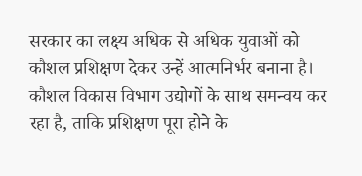सरकार का लक्ष्य अधिक से अधिक युवाओं को कौशल प्रशिक्षण देकर उन्हें आत्मनिर्भर बनाना है। कौशल विकास विभाग उद्योगों के साथ समन्वय कर रहा है, ताकि प्रशिक्षण पूरा होने के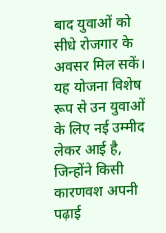बाद युवाओं को सीधे रोजगार के अवसर मिल सकें। यह योजना विशेष रूप से उन युवाओं के लिए नई उम्मीद लेकर आई है, जिन्होंने किसी कारणवश अपनी पढ़ाई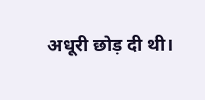अधूरी छोड़ दी थी।